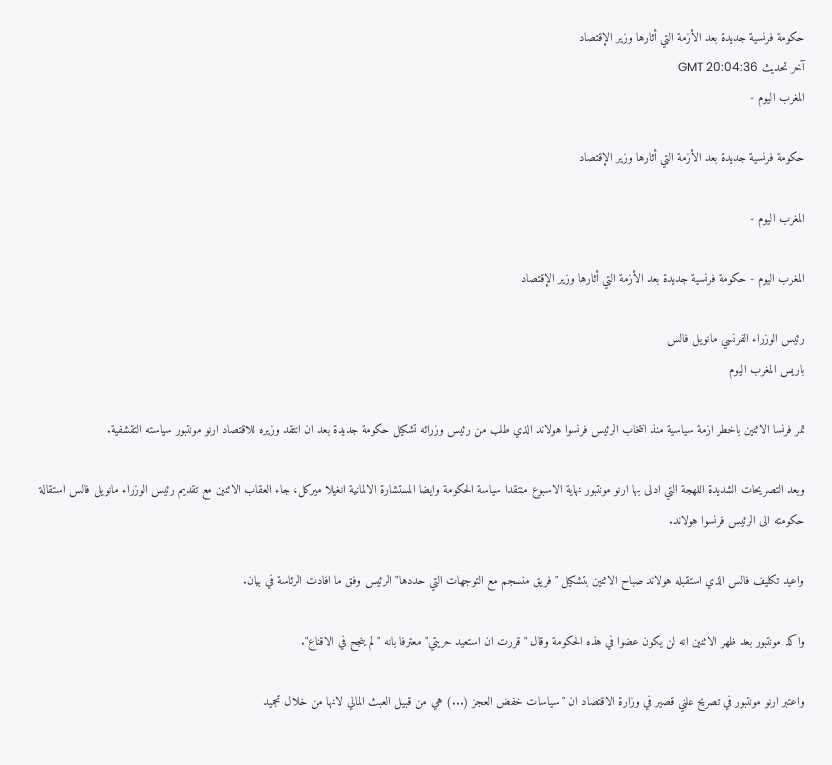حكومة فرنسية جديدة بعد الأزمة التي أثارها وزير الإقتصاد
آخر تحديث GMT 20:04:36
المغرب اليوم -

حكومة فرنسية جديدة بعد الأزمة التي أثارها وزير الإقتصاد

المغرب اليوم -

المغرب اليوم - حكومة فرنسية جديدة بعد الأزمة التي أثارها وزير الإقتصاد

رئيس الوزراء الفرنسي مانويل فالس
باريس المغرب اليوم

تمر فرنسا الاثنين باخطر ازمة سياسية منذ انتخاب الرئيس فرنسوا هولاند الذي طلب من رئيس وزرائه تشكيل حكومة جديدة بعد ان انتقد وزيره للاقتصاد ارنو مونتبور سياسته التقشفية.

وبعد التصريحات الشديدة اللهجة التي ادلى بها ارنو مونتبور نهاية الاسبوع منتقدا سياسة الحكومة وايضا المستشارة الالمانية انغيلا ميركل، جاء العقاب الاثنين مع تقديم رئيس الوزراء مانويل فالس استقالة حكومته الى الرئيس فرنسوا هولاند.

واعيد تكليف فالس الذي استقبله هولاند صباح الاثنين بتشكيل "فريق منسجم مع التوجهات التي حددها" الرئيس وفق ما افادت الرئاسة في بيان.

واكد مونتبور بعد ظهر الاثنين انه لن يكون عضوا في هذه الحكومة وقال "قررت ان استعيد حريتي" معترفا بانه "لم ينجح في الاقناع".

واعتبر ارنو مونتبور في تصريح علني قصير في وزارة الاقتصاد ان "سياسات خفض العجز (...) هي من قبيل العبث المالي لانها من خلال تجميد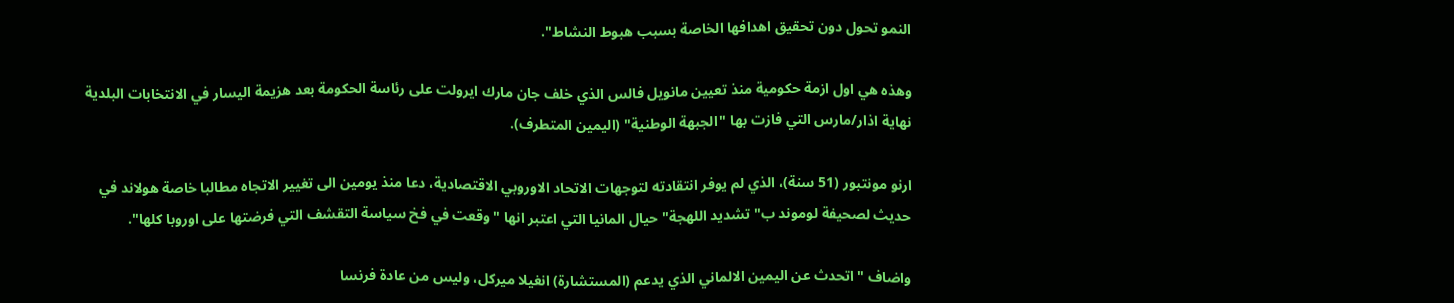النمو تحول دون تحقيق اهدافها الخاصة بسبب هبوط النشاط".

وهذه هي اول ازمة حكومية منذ تعيين مانويل فالس الذي خلف جان مارك ايرولت على رئاسة الحكومة بعد هزيمة اليسار في الانتخابات البلدية نهاية اذار/مارس التي فازت بها "الجبهة الوطنية" (اليمين المتطرف).

ارنو مونتبور (51 سنة)، الذي لم يوفر انتقادته لتوجهات الاتحاد الاوروبي الاقتصادية، دعا منذ يومين الى تغيير الاتجاه مطالبا خاصة هولاند في حديث لصحيفة لوموند ب"تشديد اللهجة" حيال المانيا التي اعتبر انها "وقعت في فخ سياسة التقشف التي فرضتها على اوروبا كلها".

واضاف "اتحدث عن اليمين الالماني الذي يدعم (المستشارة) انغيلا ميركل، وليس من عادة فرنسا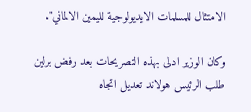الامتثال للمسلمات الايديولوجية لليمين الالماني".

وكان الوزير ادلى بهذه التصريحات بعد رفض برلين طلب الرئيس هولاند تعديل اتجاه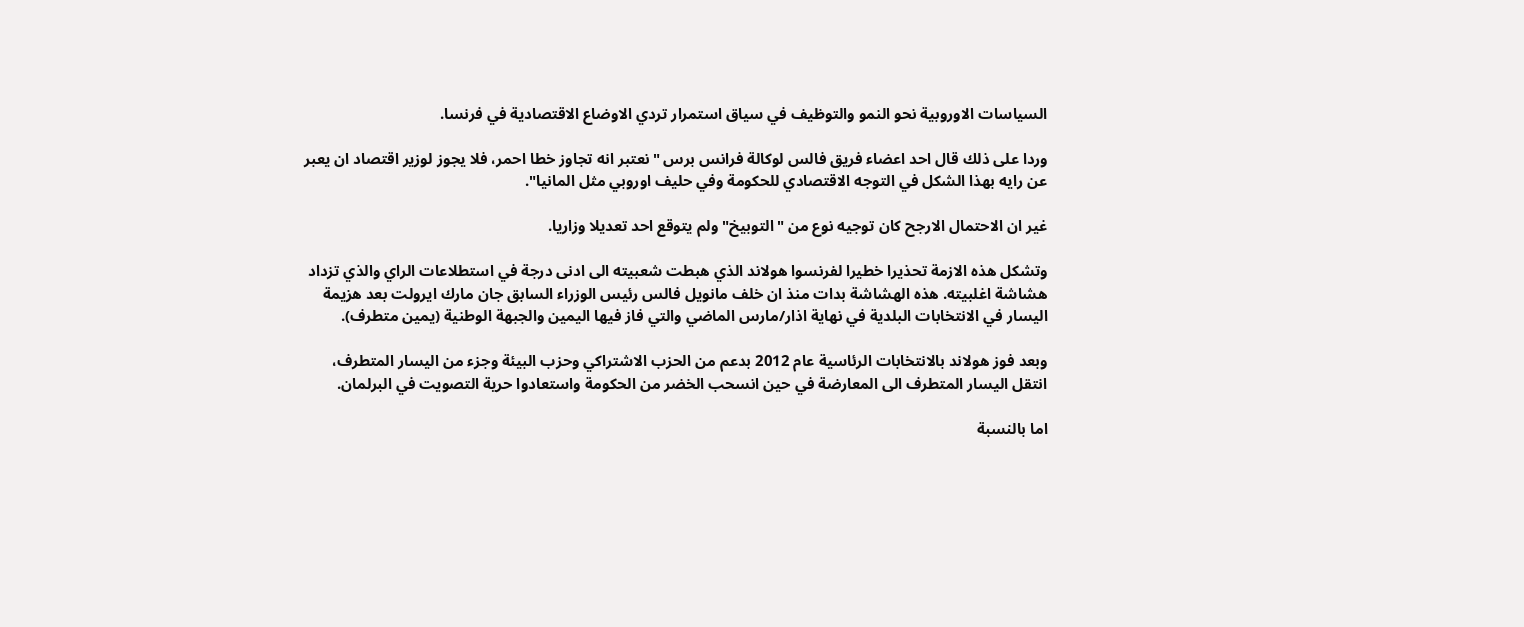السياسات الاوروبية نحو النمو والتوظيف في سياق استمرار تردي الاوضاع الاقتصادية في فرنسا.

وردا على ذلك قال احد اعضاء فريق فالس لوكالة فرانس برس "نعتبر انه تجاوز خطا احمر، فلا يجوز لوزير اقتصاد ان يعبر عن رايه بهذا الشكل في التوجه الاقتصادي للحكومة وفي حليف اوروبي مثل المانيا".

غير ان الاحتمال الارجح كان توجيه نوع من "التوبيخ" ولم يتوقع احد تعديلا وزاريا.

وتشكل هذه الازمة تحذيرا خطيرا لفرنسوا هولاند الذي هبطت شعبيته الى ادنى درجة في استطلاعات الراي والذي تزداد  هشاشة اغلبيته. هذه الهشاشة بدات منذ ان خلف مانويل فالس رئيس الوزراء السابق جان مارك ايرولت بعد هزيمة اليسار في الانتخابات البلدية في نهاية اذار/مارس الماضي والتي فاز فيها اليمين والجبهة الوطنية (يمين متطرف).

وبعد فوز هولاند بالانتخابات الرئاسية عام 2012 بدعم من الحزب الاشتراكي وحزب البيئة وجزء من اليسار المتطرف، انتقل اليسار المتطرف الى المعارضة في حين انسحب الخضر من الحكومة واستعادوا حرية التصويت في البرلمان.

اما بالنسبة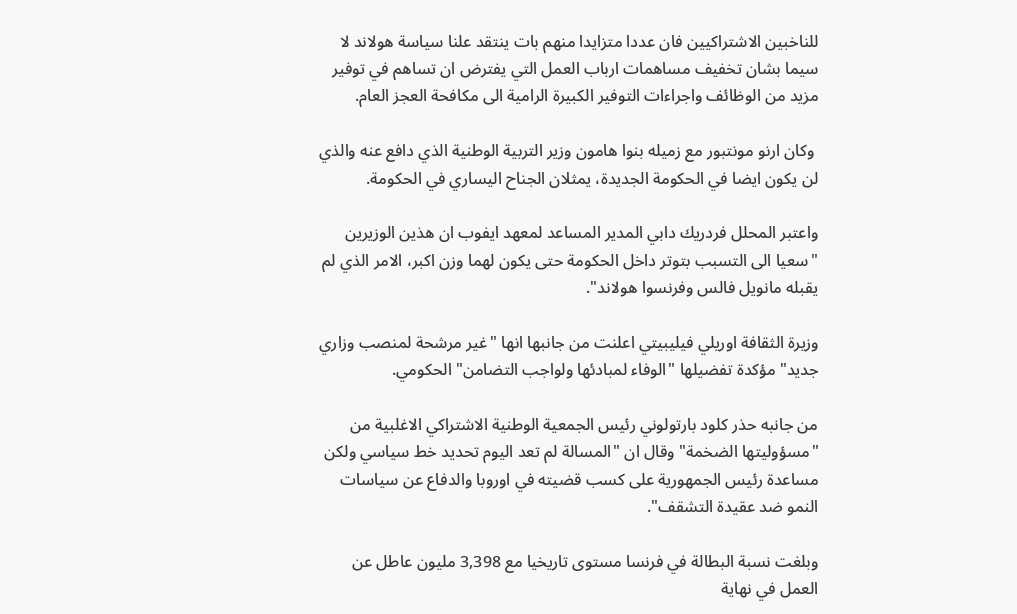للناخبين الاشتراكيين فان عددا متزايدا منهم بات ينتقد علنا سياسة هولاند لا سيما بشان تخفيف مساهمات ارباب العمل التي يفترض ان تساهم في توفير مزيد من الوظائف واجراءات التوفير الكبيرة الرامية الى مكافحة العجز العام.

 وكان ارنو مونتبور مع زميله بنوا هامون وزير التربية الوطنية الذي دافع عنه والذي لن يكون ايضا في الحكومة الجديدة، يمثلان الجناح اليساري في الحكومة.

واعتبر المحلل فردريك دابي المدير المساعد لمعهد ايفوب ان هذين الوزيرين "سعيا الى التسبب بتوتر داخل الحكومة حتى يكون لهما وزن اكبر، الامر الذي لم يقبله مانويل فالس وفرنسوا هولاند".

وزيرة الثقافة اوريلي فيليبيتي اعلنت من جانبها انها "غير مرشحة لمنصب وزاري جديد" مؤكدة تفضيلها "الوفاء لمبادئها ولواجب التضامن" الحكومي.

من جانبه حذر كلود بارتولوني رئيس الجمعية الوطنية الاشتراكي الاغلبية من "مسؤوليتها الضخمة" وقال ان "المسالة لم تعد اليوم تحديد خط سياسي ولكن مساعدة رئيس الجمهورية على كسب قضيته في اوروبا والدفاع عن سياسات النمو ضد عقيدة التشقف".

وبلغت نسبة البطالة في فرنسا مستوى تاريخيا مع 3,398 مليون عاطل عن العمل في نهاية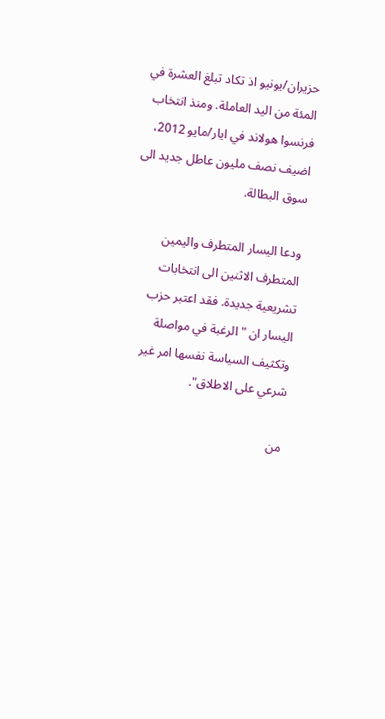حزيران/يونيو اذ تكاد تبلغ العشرة في المئة من اليد العاملة. ومنذ انتخاب فرنسوا هولاند في ايار/مايو 2012، اضيف نصف مليون عاطل جديد الى سوق البطالة.

ودعا اليسار المتطرف واليمين المتطرف الاثنين الى انتخابات تشريعية جديدة. فقد اعتبر حزب اليسار ان "الرغبة في مواصلة وتكثيف السياسة نفسها امر غير شرعي على الاطلاق".

من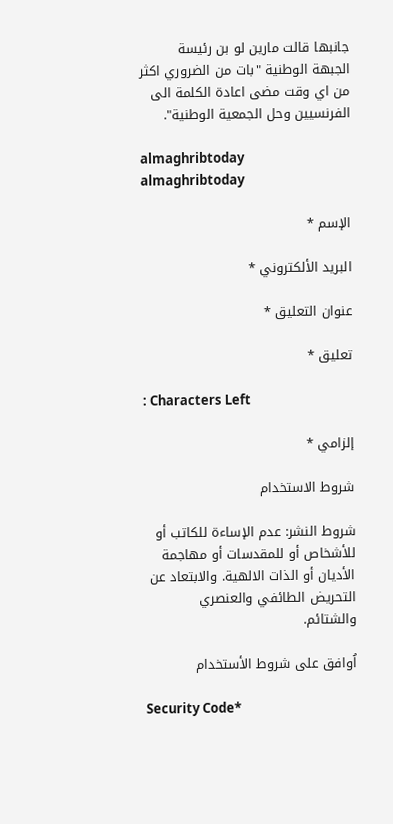جانبها قالت مارين لو بن رئيسة الجبهة الوطنية "بات من الضروري اكثر من اي وقت مضى اعادة الكلمة الى الفرنسيين وحل الجمعية الوطنية".

almaghribtoday
almaghribtoday

الإسم *

البريد الألكتروني *

عنوان التعليق *

تعليق *

: Characters Left

إلزامي *

شروط الاستخدام

شروط النشر: عدم الإساءة للكاتب أو للأشخاص أو للمقدسات أو مهاجمة الأديان أو الذات الالهية. والابتعاد عن التحريض الطائفي والعنصري والشتائم.

اُوافق على شروط الأستخدام

Security Code*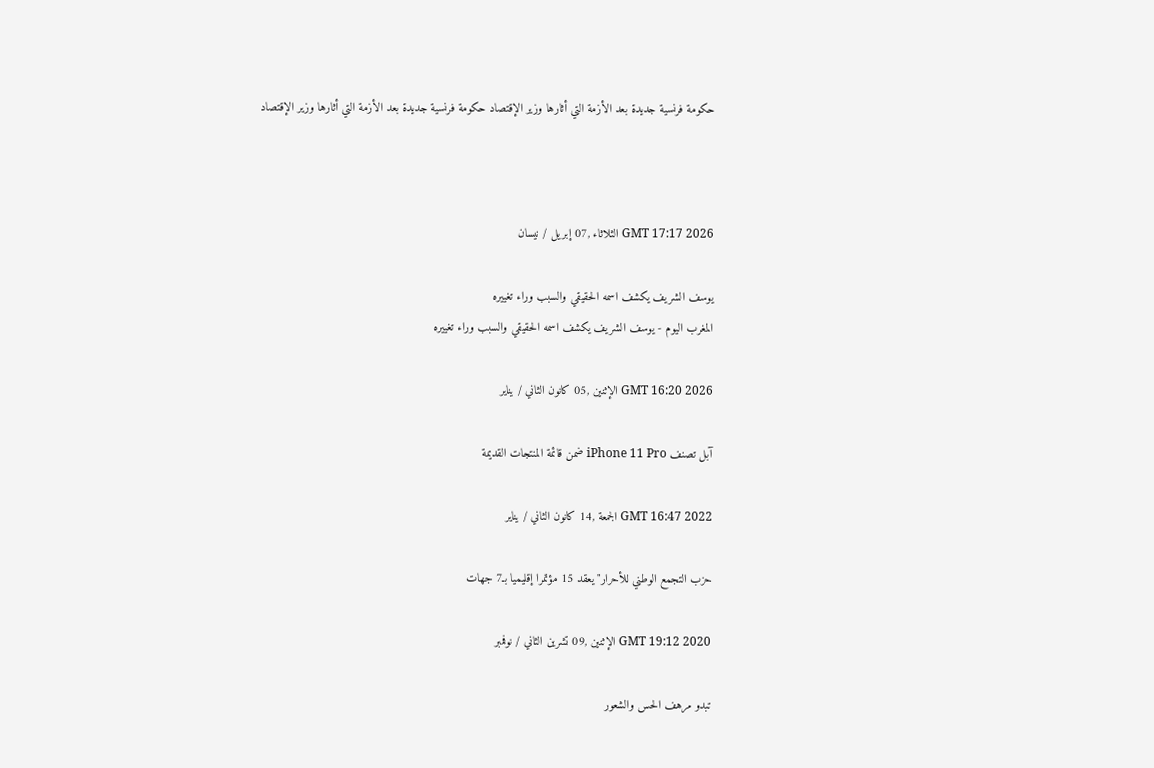حكومة فرنسية جديدة بعد الأزمة التي أثارها وزير الإقتصاد حكومة فرنسية جديدة بعد الأزمة التي أثارها وزير الإقتصاد



GMT 17:17 2026 الثلاثاء ,07 إبريل / نيسان

يوسف الشريف يكشف اسمه الحقيقي والسبب وراء تغييره
المغرب اليوم - يوسف الشريف يكشف اسمه الحقيقي والسبب وراء تغييره

GMT 16:20 2026 الإثنين ,05 كانون الثاني / يناير

آبل تصنف iPhone 11 Pro ضمن قائمة المنتجات القديمة

GMT 16:47 2022 الجمعة ,14 كانون الثاني / يناير

حزب التجمع الوطني للأحرار" يعقد 15 مؤتمرا إقليميا بـ7 جهات

GMT 19:12 2020 الإثنين ,09 تشرين الثاني / نوفمبر

تبدو مرهف الحس والشعور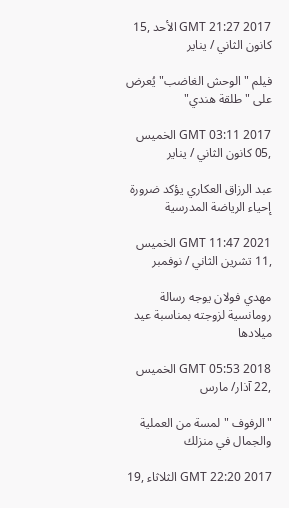GMT 21:27 2017 الأحد ,15 كانون الثاني / يناير

فيلم "الوحش الغاضب" يُعرض على "طلقة هندي"

GMT 03:11 2017 الخميس ,05 كانون الثاني / يناير

عبد الرزاق العكاري يؤكد ضرورة إحياء الرياضة المدرسية

GMT 11:47 2021 الخميس ,11 تشرين الثاني / نوفمبر

مهدي فولان يوجه رسالة رومانسية لزوجته بمناسبة عيد ميلادها

GMT 05:53 2018 الخميس ,22 آذار/ مارس

"الرفوف " لمسة من العملية والجمال في منزلك

GMT 22:20 2017 الثلاثاء ,19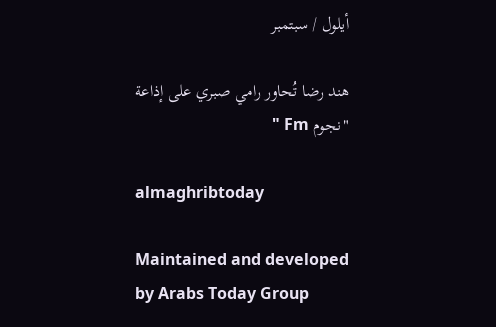أيلول / سبتمبر

هند رضا تُحاور رامي صبري على إذاعة "نجوم Fm "

almaghribtoday

Maintained and developed by Arabs Today Group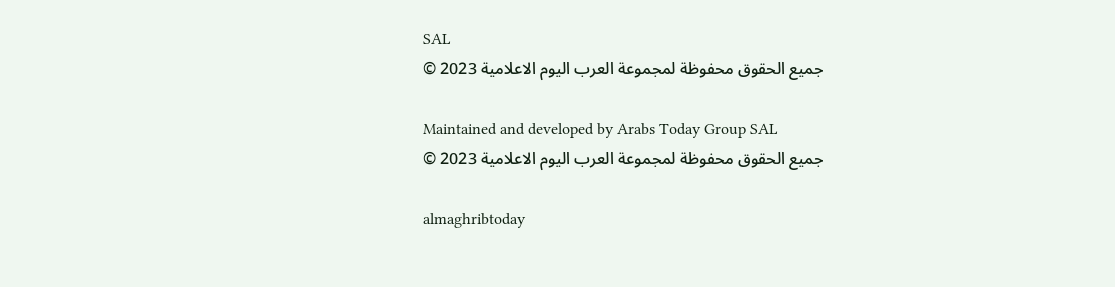SAL
جميع الحقوق محفوظة لمجموعة العرب اليوم الاعلامية 2023 ©

Maintained and developed by Arabs Today Group SAL
جميع الحقوق محفوظة لمجموعة العرب اليوم الاعلامية 2023 ©

almaghribtoday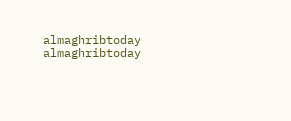almaghribtoday almaghribtoday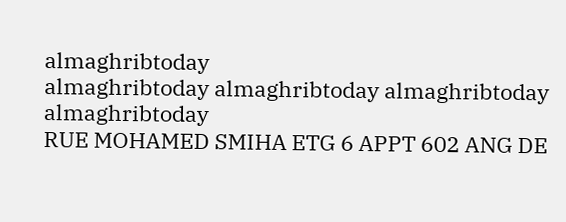almaghribtoday
almaghribtoday almaghribtoday almaghribtoday
almaghribtoday
RUE MOHAMED SMIHA ETG 6 APPT 602 ANG DE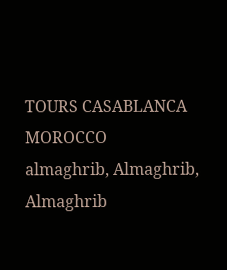TOURS CASABLANCA MOROCCO
almaghrib, Almaghrib, Almaghrib